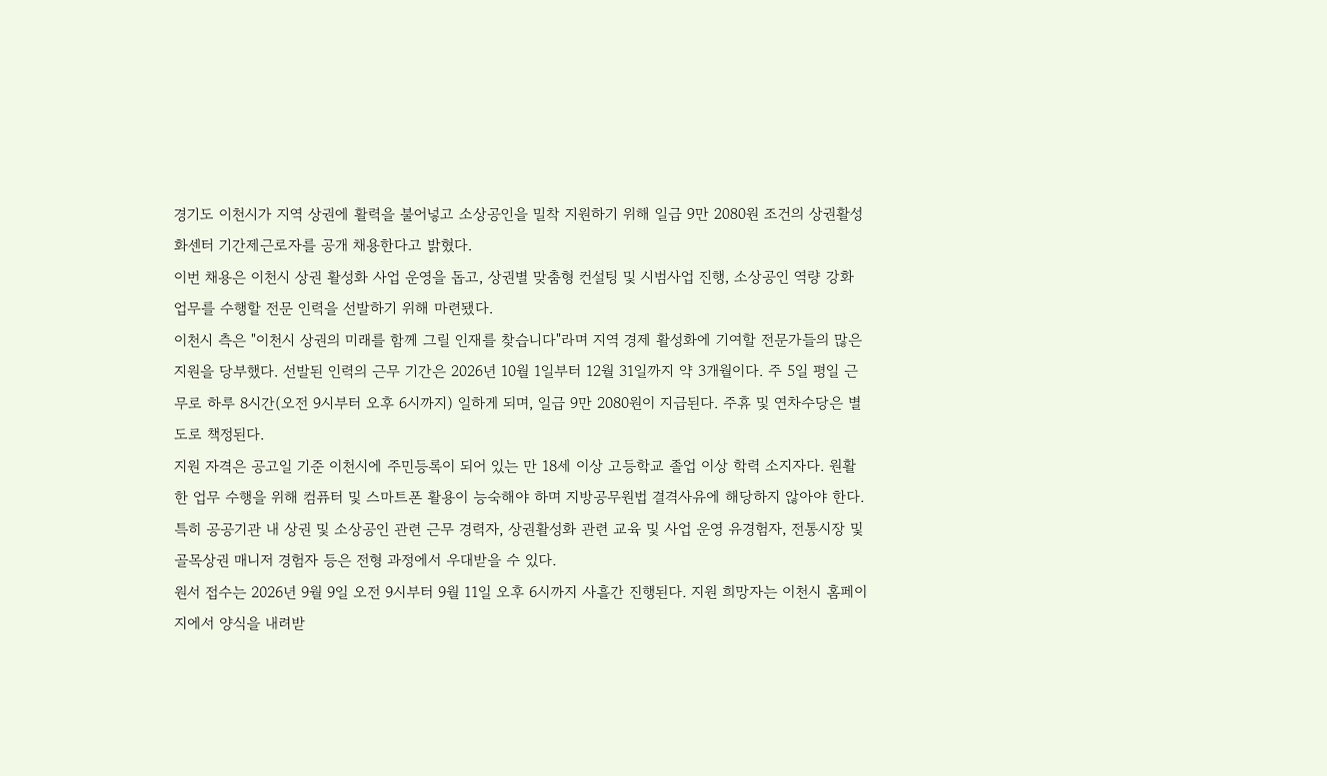경기도 이천시가 지역 상권에 활력을 불어넣고 소상공인을 밀착 지원하기 위해 일급 9만 2080원 조건의 상권활성화센터 기간제근로자를 공개 채용한다고 밝혔다.
이번 채용은 이천시 상권 활성화 사업 운영을 돕고, 상권별 맞춤형 컨설팅 및 시범사업 진행, 소상공인 역량 강화 업무를 수행할 전문 인력을 선발하기 위해 마련됐다.
이천시 측은 "이천시 상권의 미래를 함께 그릴 인재를 찾습니다"라며 지역 경제 활성화에 기여할 전문가들의 많은 지원을 당부했다. 선발된 인력의 근무 기간은 2026년 10월 1일부터 12월 31일까지 약 3개월이다. 주 5일 평일 근무로 하루 8시간(오전 9시부터 오후 6시까지) 일하게 되며, 일급 9만 2080원이 지급된다. 주휴 및 연차수당은 별도로 책정된다.
지원 자격은 공고일 기준 이천시에 주민등록이 되어 있는 만 18세 이상 고등학교 졸업 이상 학력 소지자다. 원활한 업무 수행을 위해 컴퓨터 및 스마트폰 활용이 능숙해야 하며 지방공무원법 결격사유에 해당하지 않아야 한다.
특히 공공기관 내 상권 및 소상공인 관련 근무 경력자, 상권활성화 관련 교육 및 사업 운영 유경험자, 전통시장 및 골목상권 매니저 경험자 등은 전형 과정에서 우대받을 수 있다.
원서 접수는 2026년 9월 9일 오전 9시부터 9월 11일 오후 6시까지 사흘간 진행된다. 지원 희망자는 이천시 홈페이지에서 양식을 내려받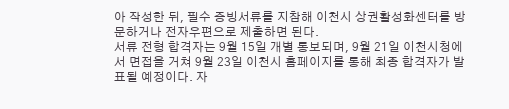아 작성한 뒤, 필수 증빙서류를 지참해 이천시 상권활성화센터를 방문하거나 전자우편으로 제출하면 된다.
서류 전형 합격자는 9월 15일 개별 통보되며, 9월 21일 이천시청에서 면접을 거쳐 9월 23일 이천시 홈페이지를 통해 최종 합격자가 발표될 예정이다. 자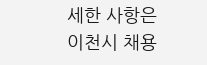세한 사항은 이천시 채용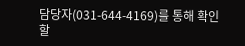담당자(031-644-4169)를 통해 확인할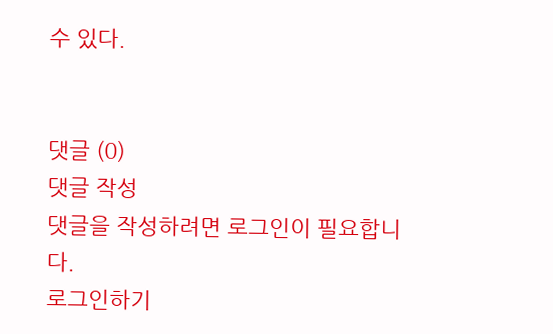수 있다.


댓글 (0)
댓글 작성
댓글을 작성하려면 로그인이 필요합니다.
로그인하기